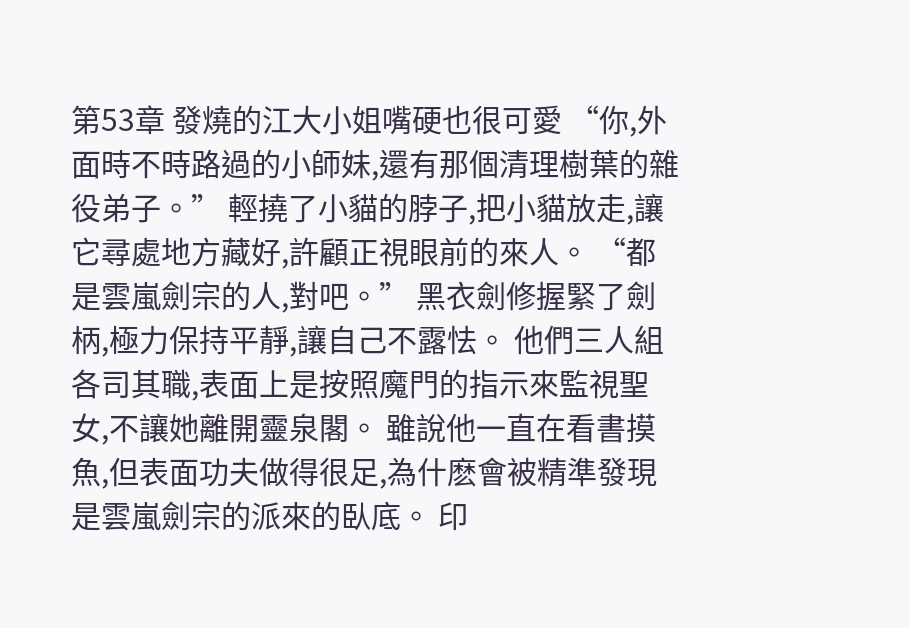第53章 發燒的江大小姐嘴硬也很可愛 “你,外面時不時路過的小師妹,還有那個清理樹葉的雜役弟子。” 輕撓了小貓的脖子,把小貓放走,讓它尋處地方藏好,許顧正視眼前的來人。 “都是雲嵐劍宗的人,對吧。” 黑衣劍修握緊了劍柄,極力保持平靜,讓自己不露怯。 他們三人組各司其職,表面上是按照魔門的指示來監視聖女,不讓她離開靈泉閣。 雖說他一直在看書摸魚,但表面功夫做得很足,為什麽會被精準發現是雲嵐劍宗的派來的臥底。 印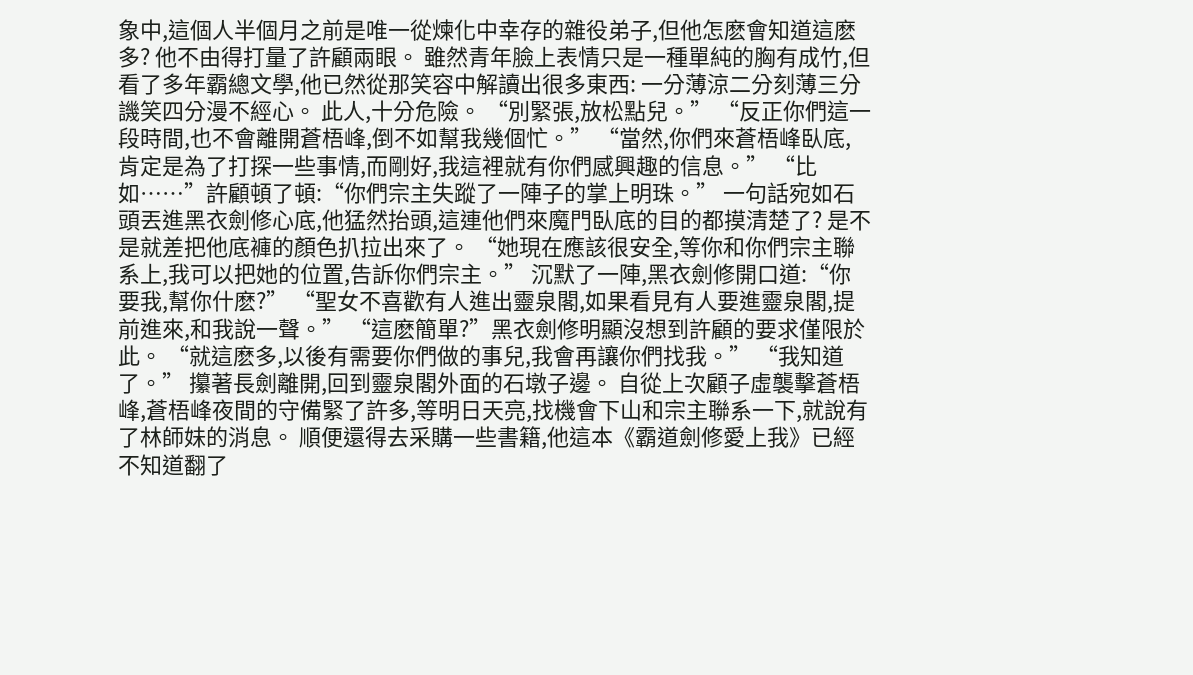象中,這個人半個月之前是唯一從煉化中幸存的雜役弟子,但他怎麽會知道這麽多? 他不由得打量了許顧兩眼。 雖然青年臉上表情只是一種單純的胸有成竹,但看了多年霸總文學,他已然從那笑容中解讀出很多東西: 一分薄涼二分刻薄三分譏笑四分漫不經心。 此人,十分危險。 “別緊張,放松點兒。” “反正你們這一段時間,也不會離開蒼梧峰,倒不如幫我幾個忙。” “當然,你們來蒼梧峰臥底,肯定是為了打探一些事情,而剛好,我這裡就有你們感興趣的信息。” “比如……”許顧頓了頓:“你們宗主失蹤了一陣子的掌上明珠。” 一句話宛如石頭丟進黑衣劍修心底,他猛然抬頭,這連他們來魔門臥底的目的都摸清楚了? 是不是就差把他底褲的顏色扒拉出來了。 “她現在應該很安全,等你和你們宗主聯系上,我可以把她的位置,告訴你們宗主。” 沉默了一陣,黑衣劍修開口道:“你要我,幫你什麽?” “聖女不喜歡有人進出靈泉閣,如果看見有人要進靈泉閣,提前進來,和我說一聲。” “這麽簡單?”黑衣劍修明顯沒想到許顧的要求僅限於此。 “就這麽多,以後有需要你們做的事兒,我會再讓你們找我。” “我知道了。” 攥著長劍離開,回到靈泉閣外面的石墩子邊。 自從上次顧子虛襲擊蒼梧峰,蒼梧峰夜間的守備緊了許多,等明日天亮,找機會下山和宗主聯系一下,就說有了林師妹的消息。 順便還得去采購一些書籍,他這本《霸道劍修愛上我》已經不知道翻了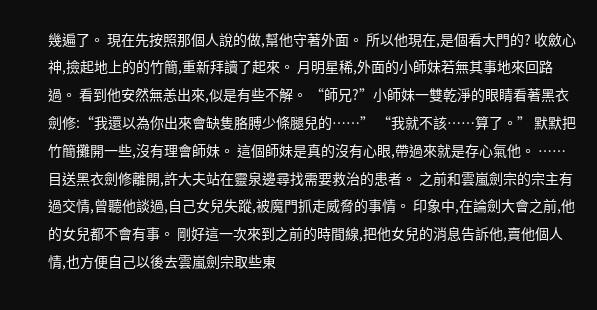幾遍了。 現在先按照那個人說的做,幫他守著外面。 所以他現在,是個看大門的? 收斂心神,撿起地上的的竹簡,重新拜讀了起來。 月明星稀,外面的小師妹若無其事地來回路過。 看到他安然無恙出來,似是有些不解。 “師兄?”小師妹一雙乾淨的眼睛看著黑衣劍修:“我還以為你出來會缺隻胳膊少條腿兒的……” “我就不該……算了。” 默默把竹簡攤開一些,沒有理會師妹。 這個師妹是真的沒有心眼,帶過來就是存心氣他。 …… 目送黑衣劍修離開,許大夫站在靈泉邊尋找需要救治的患者。 之前和雲嵐劍宗的宗主有過交情,曾聽他談過,自己女兒失蹤,被魔門抓走威脅的事情。 印象中,在論劍大會之前,他的女兒都不會有事。 剛好這一次來到之前的時間線,把他女兒的消息告訴他,賣他個人情,也方便自己以後去雲嵐劍宗取些東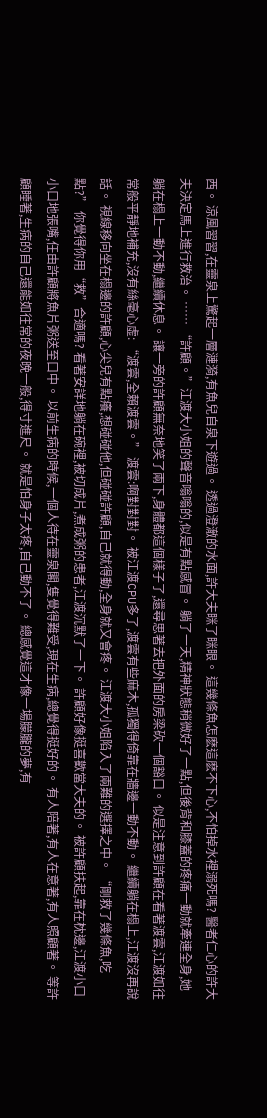西。 涼風習習,在靈泉上驚起一層漣漪,有魚兒自泉下遊過。 透過澄澈的水面,許大夫眯了眯眼。 這幾條魚怎麽這麽不下心,不怕掉水裡溺死嗎? 醫者仁心的許大夫決定馬上進行救治。 …… “許顧。”江渡大小姐的聲音嗡嗡的,似是有點感冒。 躺了一天,精神狀態稍微好了一點,但後背和膝蓋的疼痛一動就牽連全身,她躺在榻上一動不動,繼續休息。 讓一旁的許顧無奈地笑了兩下,身體都這個樣子了,還尋思著去把外面的房梁砍一個豁口。 似是注意到許顧在看著渡雲,江渡如往常般平靜地補充,沒有絲毫心虛: “渡雲,全賴渡雲。” 渡雲:啊對對對。 被江渡CPU多了,渡雲有些麻木,孤獨得倚靠在牆邊一動不動。 繼續躺在榻上,江渡沒再說話。 視線移向坐在榻邊的許顧,心尖兒有點癢,想碰碰他,但碰碰許顧,自己就得動,全身就又會疼。 江渡大小姐陷入了兩難的選擇之中。 “剛救了幾條魚,吃點?” 你覺得你用“救”合適嗎? 看著安詳地躺在碗裡,被切成片,煮成粥的患者,江渡沉默了一下。 許顧好像挺喜歡當大夫的。 被許顧扶起,靠在枕邊,江渡小口小口地張嘴,任由許顧將魚片粥送至口中。 以前生病的時候,一個人待在靈泉閣,隻覺得難受,現在生病,總覺得挺好的。 有人陪著,有人在意著,有人照顧著。 等許顧睡著,生病的自己還能如往常的夜晚一般,得寸進尺。 就是怕身子太疼,自己動不了。 總感覺這才像一場朦朧的夢,有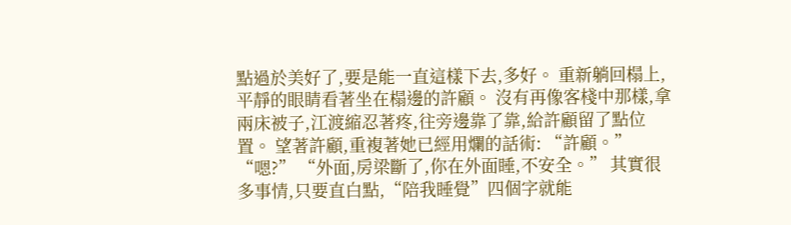點過於美好了,要是能一直這樣下去,多好。 重新躺回榻上,平靜的眼睛看著坐在榻邊的許顧。 沒有再像客棧中那樣,拿兩床被子,江渡縮忍著疼,往旁邊靠了靠,給許顧留了點位置。 望著許顧,重複著她已經用爛的話術: “許顧。” “嗯?” “外面,房梁斷了,你在外面睡,不安全。” 其實很多事情,只要直白點,“陪我睡覺”四個字就能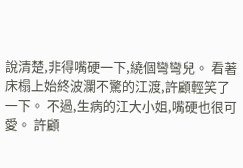說清楚,非得嘴硬一下,繞個彎彎兒。 看著床榻上始終波瀾不驚的江渡,許顧輕笑了一下。 不過,生病的江大小姐,嘴硬也很可愛。 許顧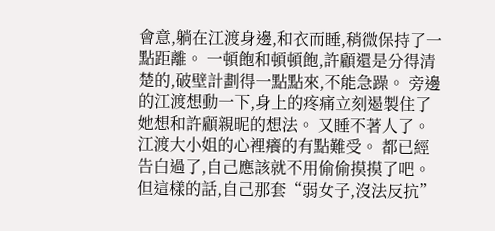會意,躺在江渡身邊,和衣而睡,稍微保持了一點距離。 一頓飽和頓頓飽,許顧還是分得清楚的,破壁計劃得一點點來,不能急躁。 旁邊的江渡想動一下,身上的疼痛立刻遏製住了她想和許顧親昵的想法。 又睡不著人了。 江渡大小姐的心裡癢的有點難受。 都已經告白過了,自己應該就不用偷偷摸摸了吧。 但這樣的話,自己那套“弱女子,沒法反抗”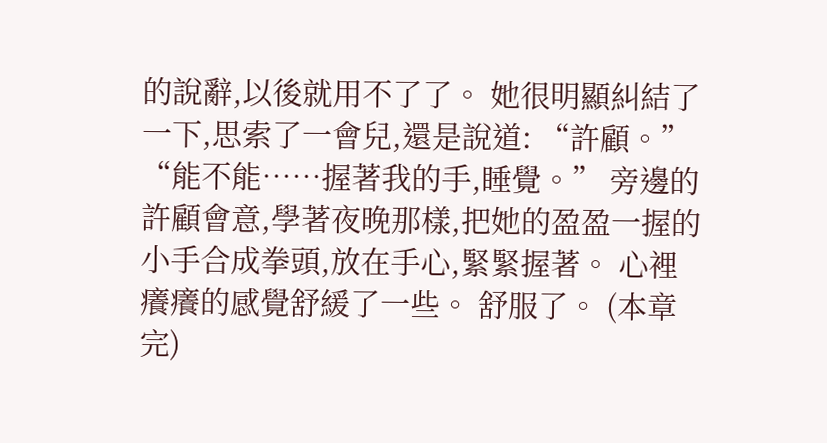的說辭,以後就用不了了。 她很明顯糾結了一下,思索了一會兒,還是說道: “許顧。” “能不能……握著我的手,睡覺。” 旁邊的許顧會意,學著夜晚那樣,把她的盈盈一握的小手合成拳頭,放在手心,緊緊握著。 心裡癢癢的感覺舒緩了一些。 舒服了。 (本章完)